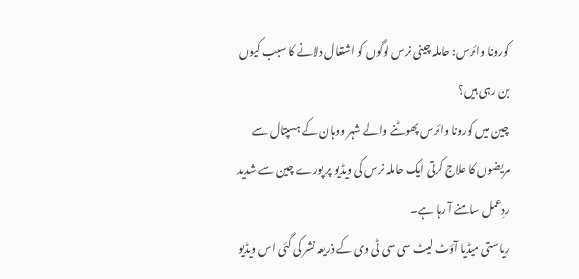کورونا وائرس: حاملہ چینی نرس لوگوں کو اشتعال دلانے کا سبب کیوں بن رہی ہیں؟
چین میں کورونا وائرس پھوٹنے والے شہر ووہان کے ہسپتال سے مریضوں کا علاج کرتی ایک حاملہ نرس کی ویڈیو پر پورے چین سے شدید ردِعمل سامنے آ رہا ہے۔
ریاستی میڈیا آؤٹ لیٹ سی سی ٹی وی کے ذریعہ نشر کی گئی اس ویڈیو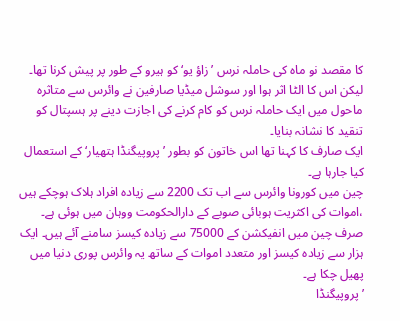کا مقصد نو ماہ کی حاملہ نرس ’زاؤ یو‘ کو ہیرو کے طور پر پیش کرنا تھا۔
لیکن اس کا الٹا اثر ہوا اور سوشل میڈیا صارفین نے وائرس سے متاثرہ ماحول میں ایک حاملہ نرس کو کام کرنے کی اجازت دینے پر ہسپتال کو تنقید کا نشانہ بنایا۔
ایک صارف کا کہنا تھا اس خاتون کو بطور ’پروپیگنڈا ہتھیار‘ کے استعمال کیا جارہا ہے۔
چین میں کورونا وائرس سے اب تک 2200 سے زیادہ افراد ہلاک ہوچکے ہیں ،اموات کی اکثریت ہوبائی صوبے کے دارالحکومت ووہان میں ہوئی ہے۔
صرف چین میں انفیکشن کے 75000 سے زیادہ کیسز سامنے آئے ہیں۔ ایک ہزار سے زیادہ کیسز اور متعدد اموات کے ساتھ یہ وائرس پوری دنیا میں پھیل چکا ہے۔
’پروپیگنڈا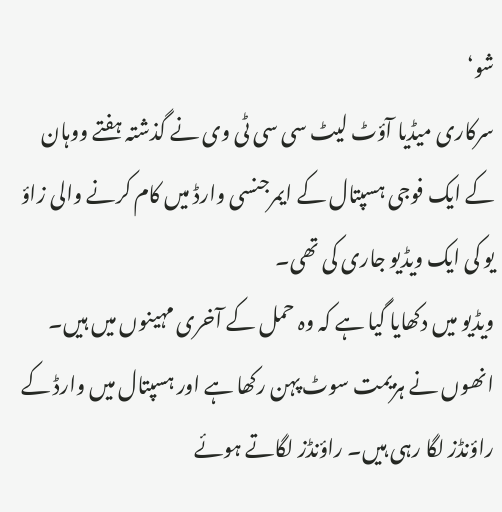شو‘
سرکاری میڈیا آؤٹ لیٹ سی سی ٹی وی نے گذشتہ ہفتے ووہان کے ایک فوجی ہسپتال کے ایمرجنسی وارڈ میں کام کرنے والی زاؤ یو کی ایک ویڈیو جاری کی تھی۔
ویڈیو میں دکھایا گیا ہے کہ وہ حمل کے آخری مہینوں میں ہیں۔ انھوں نے ہزیمت سوٹ پہن رکھا ہے اور ہسپتال میں وارڈ کے راؤنڈز لگا رہی ہیں۔ راؤنڈز لگاتے ہوئے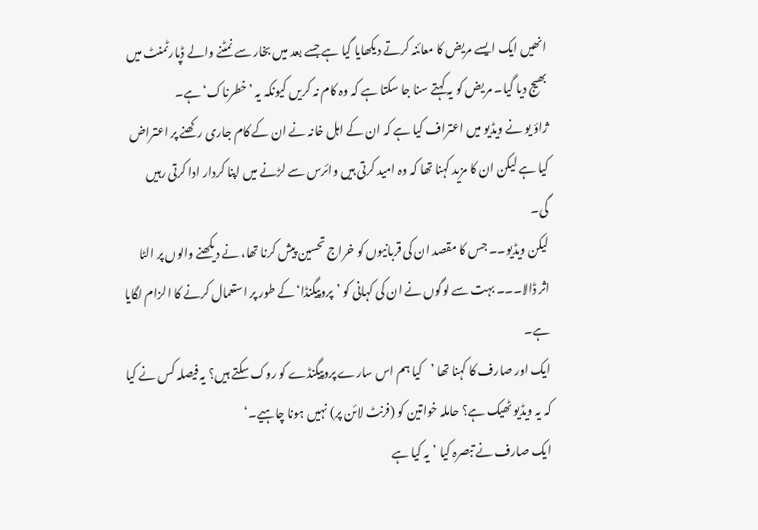انھیں ایک ایسے مریض کا معائنہ کرتے دیکھایا گیا ہے جسے بعد میں بخار سے نمٹنے والے ڈپارٹمنٹ میں بھیج دیا گیا۔ مریض کو یہ کہتے سنا جا سکتا ہے کہ وہ کام نہ کریں کیونکہ یہ ’خطرناک‘ ہے۔
ژاؤ یو نے ویڈیو میں اعتراف کیا ہے کہ ان کے اہل خانہ نے ان کے کام جاری رکھنے پر اعتراض کیا ہے لیکن ان کا مزید کہنا تھا کہ وہ امید کرتی ہیں وائرس سے لڑنے میں اپنا کردار ادا کرتی رہیں گی۔
لیکن ویڈیو۔۔ جس کا مقصد ان کی قربانیوں کو خراج تحسین پیش کرنا تھا، نے دیکھنے والوں پر الٹا اثر ڈالا۔۔۔ بہت سے لوگوں نے ان کی کہانی کو ’پروپیگنڈا‘ کے طور پر استعمال کرنے کا الزام لگایا ہے۔
ایک اور صارف کا کہنا تھا ’کیا ہم اس سارے پروپیگنڈے کو روک سکتے ہیں؟ یہ فیصلہ کس نے کیا کہ یہ ویڈیو ٹھیک ہے؟ حاملہ خواتین کو (فرنٹ لائن پر) نہیں ہونا چاہیے۔‘
ایک صارف نے تبصرہ کیا ’یہ کیا ہے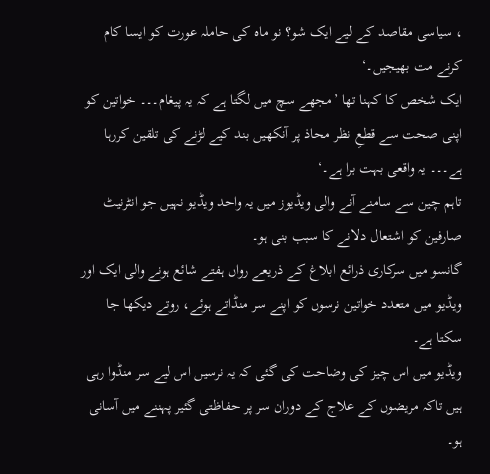، سیاسی مقاصد کے لیے ایک شو؟ نو ماہ کی حاملہ عورت کو ایسا کام کرنے مت بھیجیں۔‘
ایک شخص کا کہنا تھا ’مجھے سچ میں لگتا ہے کہ یہ پیغام۔۔۔ خواتین کو اپنی صحت سے قطعِ نظر محاذ پر آنکھیں بند کیے لڑنے کی تلقین کررہا ہے۔۔۔ یہ واقعی بہت برا ہے۔‘
تاہم چین سے سامنے آنے والی ویڈیوز میں یہ واحد ویڈیو نہیں جو انٹرنیٹ صارفین کو اشتعال دلانے کا سبب بنی ہو۔
گانسو میں سرکاری ذرائع ابلاغ کے ذریعے رواں ہفتے شائع ہونے والی ایک اور ویڈیو میں متعدد خواتین نرسوں کو اپنے سر منڈاتے ہوئے، روتے دیکھا جا سکتا ہے۔
ویڈیو میں اس چیز کی وضاحت کی گئی کہ یہ نرسیں اس لیے سر منڈوا رہی ہیں تاکہ مریضوں کے علاج کے دوران سر پر حفاظتی گئیر پہننے میں آسانی ہو۔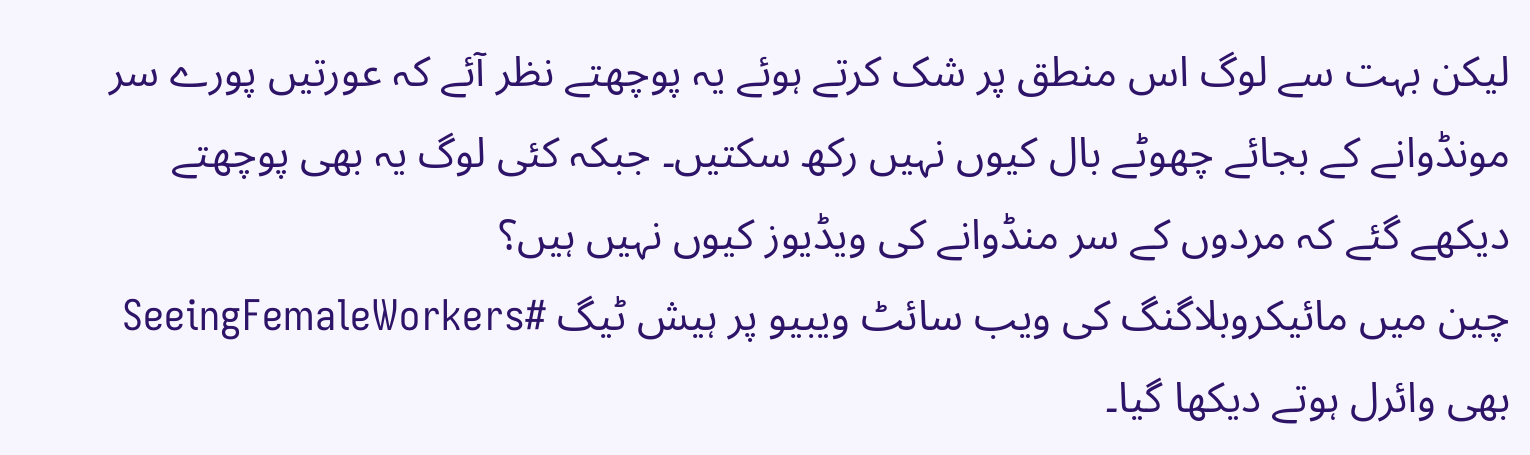لیکن بہت سے لوگ اس منطق پر شک کرتے ہوئے یہ پوچھتے نظر آئے کہ عورتیں پورے سر مونڈوانے کے بجائے چھوٹے بال کیوں نہیں رکھ سکتیں۔ جبکہ کئی لوگ یہ بھی پوچھتے دیکھے گئے کہ مردوں کے سر منڈوانے کی ویڈیوز کیوں نہیں ہیں؟
چین میں مائیکروبلاگنگ کی ویب سائٹ ویبیو پر ہیش ٹیگ #SeeingFemaleWorkers بھی وائرل ہوتے دیکھا گیا۔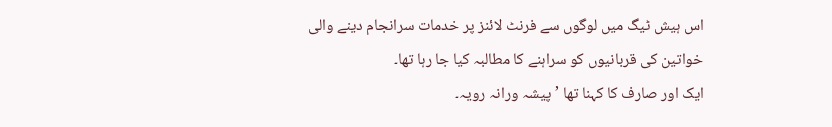اس ہیش ٹیگ میں لوگوں سے فرنٹ لائنز پر خدمات سرانجام دینے والی خواتین کی قربانیوں کو سراہنے کا مطالبہ کیا جا رہا تھا۔
ایک اور صارف کا کہنا تھا ’پیشہ ورانہ رویہ۔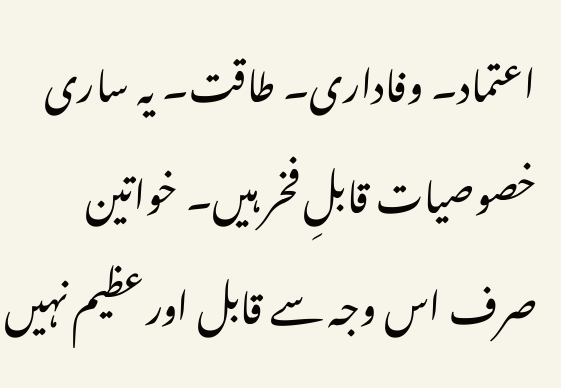اعتماد۔ وفاداری۔ طاقت۔ یہ ساری خصوصیات قابلِ فخر ہیں۔ خواتین صرف اس وجہ سے قابل اور عظیم نہیں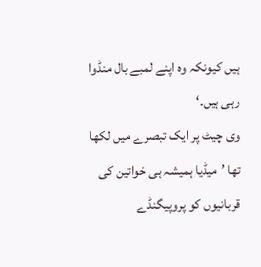ہیں کیونکہ وہ اپنے لمبے بال منڈوا رہی ہیں۔‘
وی چیٹ پر ایک تبصرے میں لکھا تھا ’میڈیا ہمیشہ ہی خواتین کی قربانیوں کو پروپیگنڈے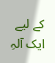کے لیے ایک آلہِ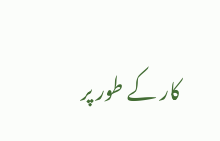کار کے طور پر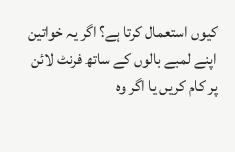کیوں استعمال کرتا ہے؟ اگر یہ خواتین اپنے لمبے بالوں کے ساتھ فرنٹ لائن پر کام کریں یا اگر وہ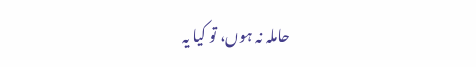حاملہ نہ ہوں، تو کیا یہ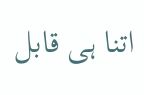اتنا ہی قابل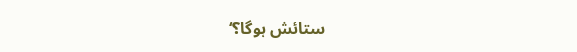ستائش ہوگا؟‘